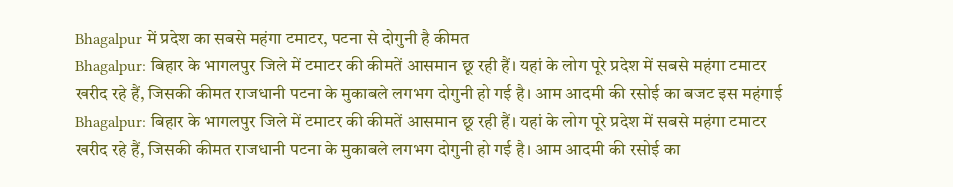Bhagalpur में प्रदेश का सबसे महंगा टमाटर, पटना से दोगुनी है कीमत
Bhagalpur: बिहार के भागलपुर जिले में टमाटर की कीमतें आसमान छू रही हैं। यहां के लोग पूरे प्रदेश में सबसे महंगा टमाटर खरीद रहे हैं, जिसकी कीमत राजधानी पटना के मुकाबले लगभग दोगुनी हो गई है। आम आदमी की रसोई का बजट इस महंगाई
Bhagalpur: बिहार के भागलपुर जिले में टमाटर की कीमतें आसमान छू रही हैं। यहां के लोग पूरे प्रदेश में सबसे महंगा टमाटर खरीद रहे हैं, जिसकी कीमत राजधानी पटना के मुकाबले लगभग दोगुनी हो गई है। आम आदमी की रसोई का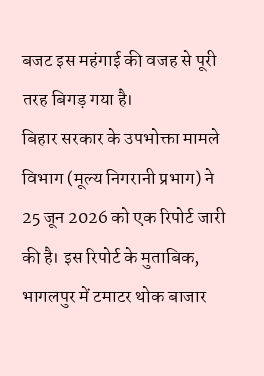बजट इस महंगाई की वजह से पूरी तरह बिगड़ गया है।
बिहार सरकार के उपभोक्ता मामले विभाग (मूल्य निगरानी प्रभाग) ने 25 जून 2026 को एक रिपोर्ट जारी की है। इस रिपोर्ट के मुताबिक, भागलपुर में टमाटर थोक बाजार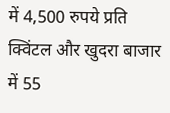में 4,500 रुपये प्रति क्विंटल और खुदरा बाजार में 55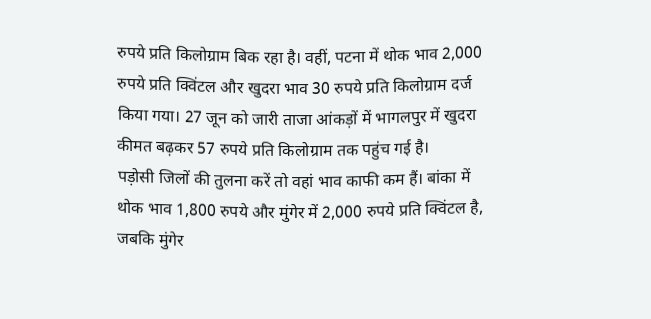रुपये प्रति किलोग्राम बिक रहा है। वहीं, पटना में थोक भाव 2,000 रुपये प्रति क्विंटल और खुदरा भाव 30 रुपये प्रति किलोग्राम दर्ज किया गया। 27 जून को जारी ताजा आंकड़ों में भागलपुर में खुदरा कीमत बढ़कर 57 रुपये प्रति किलोग्राम तक पहुंच गई है।
पड़ोसी जिलों की तुलना करें तो वहां भाव काफी कम हैं। बांका में थोक भाव 1,800 रुपये और मुंगेर में 2,000 रुपये प्रति क्विंटल है, जबकि मुंगेर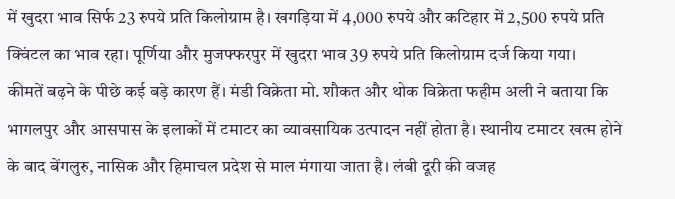में खुदरा भाव सिर्फ 23 रुपये प्रति किलोग्राम है। खगड़िया में 4,000 रुपये और कटिहार में 2,500 रुपये प्रति क्विंटल का भाव रहा। पूर्णिया और मुजफ्फरपुर में खुदरा भाव 39 रुपये प्रति किलोग्राम दर्ज किया गया।
कीमतें बढ़ने के पीछे कई बड़े कारण हैं। मंडी विक्रेता मो. शौकत और थोक विक्रेता फहीम अली ने बताया कि भागलपुर और आसपास के इलाकों में टमाटर का व्यावसायिक उत्पादन नहीं होता है। स्थानीय टमाटर खत्म होने के बाद बेंगलुरु, नासिक और हिमाचल प्रदेश से माल मंगाया जाता है। लंबी दूरी की वजह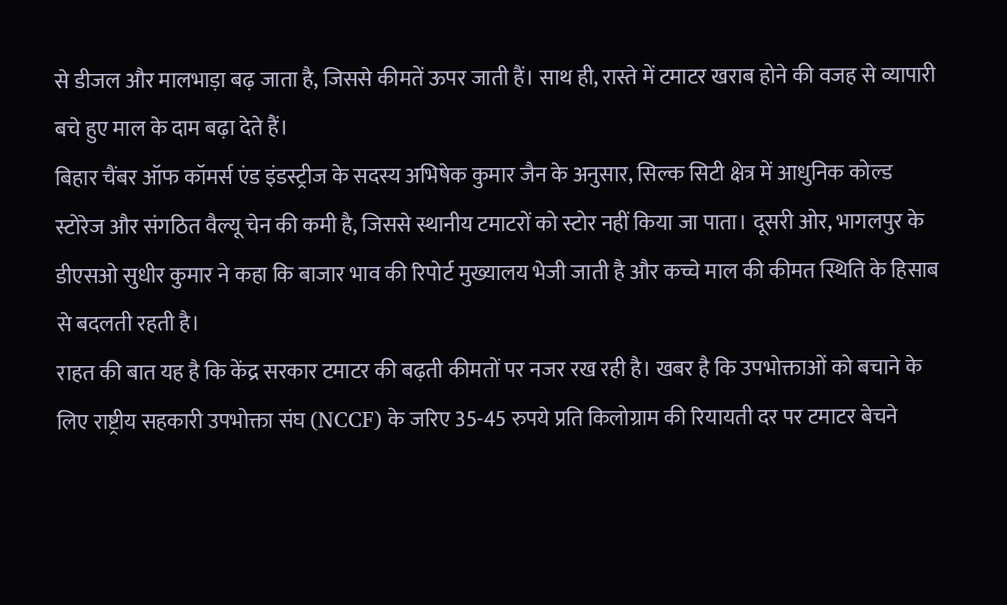से डीजल और मालभाड़ा बढ़ जाता है, जिससे कीमतें ऊपर जाती हैं। साथ ही, रास्ते में टमाटर खराब होने की वजह से व्यापारी बचे हुए माल के दाम बढ़ा देते हैं।
बिहार चैंबर ऑफ कॉमर्स एंड इंडस्ट्रीज के सदस्य अभिषेक कुमार जैन के अनुसार, सिल्क सिटी क्षेत्र में आधुनिक कोल्ड स्टोरेज और संगठित वैल्यू चेन की कमी है, जिससे स्थानीय टमाटरों को स्टोर नहीं किया जा पाता। दूसरी ओर, भागलपुर के डीएसओ सुधीर कुमार ने कहा कि बाजार भाव की रिपोर्ट मुख्यालय भेजी जाती है और कच्चे माल की कीमत स्थिति के हिसाब से बदलती रहती है।
राहत की बात यह है कि केंद्र सरकार टमाटर की बढ़ती कीमतों पर नजर रख रही है। खबर है कि उपभोक्ताओं को बचाने के लिए राष्ट्रीय सहकारी उपभोक्ता संघ (NCCF) के जरिए 35-45 रुपये प्रति किलोग्राम की रियायती दर पर टमाटर बेचने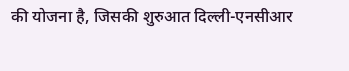की योजना है, जिसकी शुरुआत दिल्ली-एनसीआर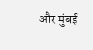और मुंबई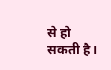से हो सकती है।